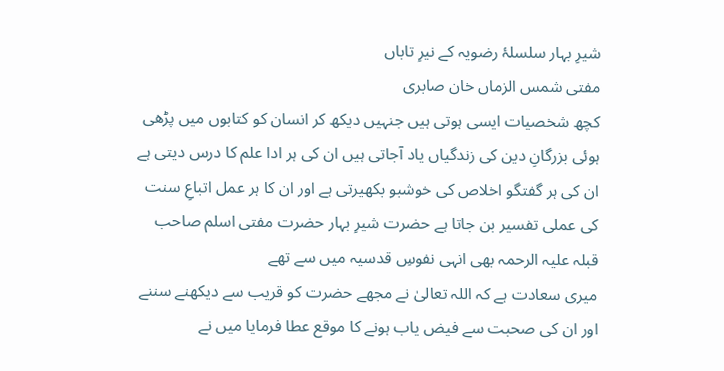شیرِ بہار سلسلۂ رضویہ کے نیرِ تاباں
مفتی شمس الزماں خان صابری
کچھ شخصیات ایسی ہوتی ہیں جنہیں دیکھ کر انسان کو کتابوں میں پڑھی ہوئی بزرگانِ دین کی زندگیاں یاد آجاتی ہیں ان کی ہر ادا علم کا درس دیتی ہے ان کی ہر گفتگو اخلاص کی خوشبو بکھیرتی ہے اور ان کا ہر عمل اتباعِ سنت کی عملی تفسیر بن جاتا ہے حضرت شیرِ بہار حضرت مفتی اسلم صاحب قبلہ علیہ الرحمہ بھی انہی نفوسِ قدسیہ میں سے تھے
میری سعادت ہے کہ اللہ تعالیٰ نے مجھے حضرت کو قریب سے دیکھنے سننے اور ان کی صحبت سے فیض یاب ہونے کا موقع عطا فرمایا میں نے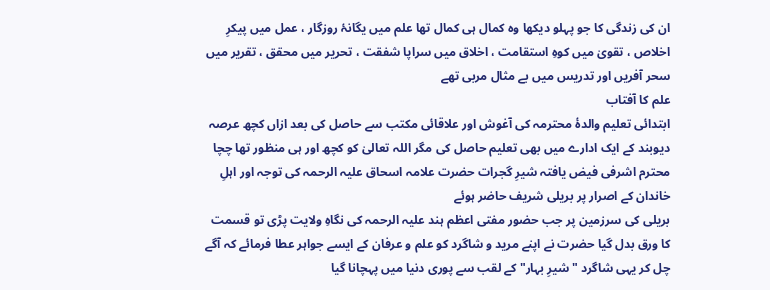ان کی زندگی کا جو پہلو دیکھا وہ کمال ہی کمال تھا علم میں یگانۂ روزگار ، عمل میں پیکرِ اخلاص ، تقویٰ میں کوہِ استقامت ، اخلاق میں سراپا شفقت ، تحریر میں محقق ، تقریر میں سحر آفریں اور تدریس میں بے مثال مربی تھے
علم کا آفتاب
ابتدائی تعلیم والدۂ محترمہ کی آغوش اور علاقائی مکتب سے حاصل کی بعد ازاں کچھ عرصہ دیوبند کے ایک ادارے میں بھی تعلیم حاصل کی مگر اللہ تعالیٰ کو کچھ اور ہی منظور تھا چچا محترم اشرفی فیض یافتہ شیرِ گجرات حضرت علامہ اسحاق علیہ الرحمہ کی توجہ اور اہلِ خاندان کے اصرار پر بریلی شریف حاضر ہوئے
بریلی کی سرزمین پر جب حضور مفتی اعظم ہند علیہ الرحمہ کی نگاہِ ولایت پڑی تو قسمت کا ورق بدل گیا حضرت نے اپنے مرید و شاگرد کو علم و عرفان کے ایسے جواہر عطا فرمائے کہ آگے چل کر یہی شاگرد "شیرِ بہار" کے لقب سے پوری دنیا میں پہچانا گیا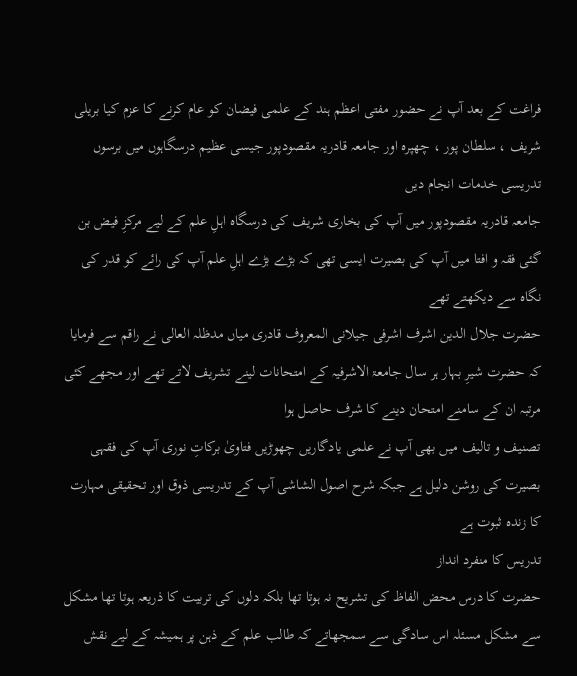فراغت کے بعد آپ نے حضور مفتی اعظم ہند کے علمی فیضان کو عام کرنے کا عزم کیا بریلی شریف ، سلطان پور ، چھپرہ اور جامعہ قادریہ مقصودپور جیسی عظیم درسگاہوں میں برسوں تدریسی خدمات انجام دیں
جامعہ قادریہ مقصودپور میں آپ کی بخاری شریف کی درسگاہ اہلِ علم کے لیے مرکزِ فیض بن گئی فقہ و افتا میں آپ کی بصیرت ایسی تھی کہ بڑے بڑے اہلِ علم آپ کی رائے کو قدر کی نگاہ سے دیکھتے تھے
حضرت جلال الدین اشرف اشرفی جیلانی المعروف قادری میاں مدظلہ العالی نے راقم سے فرمایا کہ حضرت شیرِ بہار ہر سال جامعۃ الاشرفیہ کے امتحانات لینے تشریف لاتے تھے اور مجھے کئی مرتبہ ان کے سامنے امتحان دینے کا شرف حاصل ہوا
تصنیف و تالیف میں بھی آپ نے علمی یادگاریں چھوڑیں فتاویٰ برکاتِ نوری آپ کی فقہی بصیرت کی روشن دلیل ہے جبکہ شرح اصول الشاشی آپ کے تدریسی ذوق اور تحقیقی مہارت کا زندہ ثبوت ہے
تدریس کا منفرد انداز
حضرت کا درس محض الفاظ کی تشریح نہ ہوتا تھا بلکہ دلوں کی تربیت کا ذریعہ ہوتا تھا مشکل سے مشکل مسئلہ اس سادگی سے سمجھاتے کہ طالب علم کے ذہن پر ہمیشہ کے لیے نقش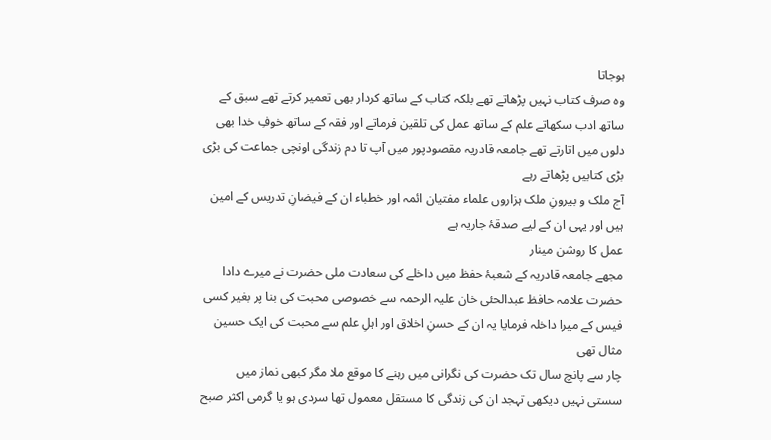ہوجاتا
وہ صرف کتاب نہیں پڑھاتے تھے بلکہ کتاب کے ساتھ کردار بھی تعمیر کرتے تھے سبق کے ساتھ ادب سکھاتے علم کے ساتھ عمل کی تلقین فرماتے اور فقہ کے ساتھ خوفِ خدا بھی دلوں میں اتارتے تھے جامعہ قادریہ مقصودپور میں آپ تا دم زندگی اونچی جماعت کی بڑی بڑی کتابیں پڑھاتے رہے
آج ملک و بیرونِ ملک ہزاروں علماء مفتیان ائمہ اور خطباء ان کے فیضانِ تدریس کے امین ہیں اور یہی ان کے لیے صدقۂ جاریہ ہے
عمل کا روشن مینار
مجھے جامعہ قادریہ کے شعبۂ حفظ میں داخلے کی سعادت ملی حضرت نے میرے دادا حضرت علامہ حافظ عبدالحئی خان علیہ الرحمہ سے خصوصی محبت کی بنا پر بغیر کسی فیس کے میرا داخلہ فرمایا یہ ان کے حسنِ اخلاق اور اہلِ علم سے محبت کی ایک حسین مثال تھی
چار سے پانچ سال تک حضرت کی نگرانی میں رہنے کا موقع ملا مگر کبھی نماز میں سستی نہیں دیکھی تہجد ان کی زندگی کا مستقل معمول تھا سردی ہو یا گرمی اکثر صبح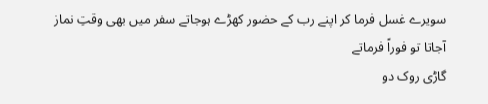سویرے غسل فرما کر اپنے رب کے حضور کھڑے ہوجاتے سفر میں بھی وقتِ نماز آجاتا تو فوراً فرماتے
گاڑی روک دو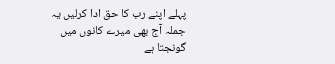پہلے اپنے رب کا حق ادا کرلیں یہ جملہ آج بھی میرے کانوں میں گونجتا ہے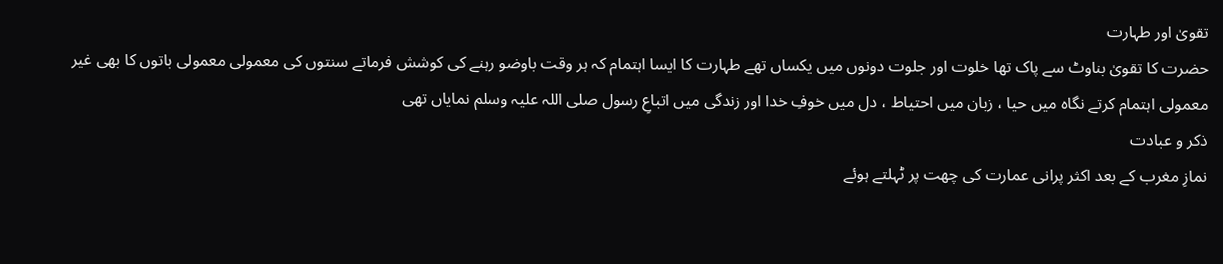تقویٰ اور طہارت
حضرت کا تقویٰ بناوٹ سے پاک تھا خلوت اور جلوت دونوں میں یکساں تھے طہارت کا ایسا اہتمام کہ ہر وقت باوضو رہنے کی کوشش فرماتے سنتوں کی معمولی معمولی باتوں کا بھی غیر معمولی اہتمام کرتے نگاہ میں حیا ، زبان میں احتیاط ، دل میں خوفِ خدا اور زندگی میں اتباعِ رسول صلی اللہ علیہ وسلم نمایاں تھی
ذکر و عبادت
نمازِ مغرب کے بعد اکثر پرانی عمارت کی چھت پر ٹہلتے ہوئے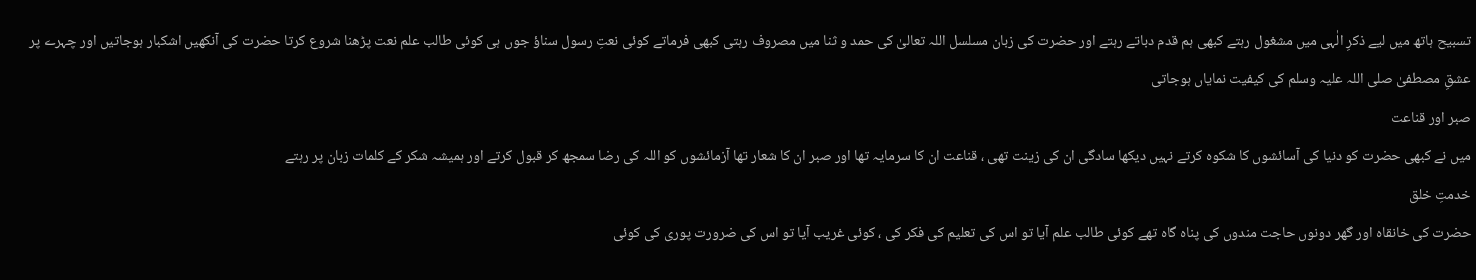تسبیح ہاتھ میں لیے ذکرِ الٰہی میں مشغول رہتے کبھی ہم قدم دباتے رہتے اور حضرت کی زبان مسلسل اللہ تعالیٰ کی حمد و ثنا میں مصروف رہتی کبھی فرماتے کوئی نعتِ رسول سناؤ جوں ہی کوئی طالب علم نعت پڑھنا شروع کرتا حضرت کی آنکھیں اشکبار ہوجاتیں اور چہرے پر عشقِ مصطفیٰ صلی اللہ علیہ وسلم کی کیفیت نمایاں ہوجاتی
صبر اور قناعت
میں نے کبھی حضرت کو دنیا کی آسائشوں کا شکوہ کرتے نہیں دیکھا سادگی ان کی زینت تھی ، قناعت ان کا سرمایہ تھا اور صبر ان کا شعار تھا آزمائشوں کو اللہ کی رضا سمجھ کر قبول کرتے اور ہمیشہ شکر کے کلمات زبان پر رہتے
خدمتِ خلق
حضرت کی خانقاہ اور گھر دونوں حاجت مندوں کی پناہ گاہ تھے کوئی طالب علم آیا تو اس کی تعلیم کی فکر کی ، کوئی غریب آیا تو اس کی ضرورت پوری کی کوئی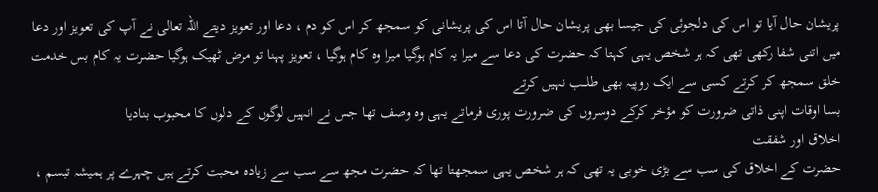پریشان حال آیا تو اس کی دلجوئی کی جیسا بھی پریشان حال آتا اس کی پریشانی کو سمجھ کر اس کو دم ، دعا اور تعویز دیتے اللہ تعالی نے آپ کی تعویز اور دعا میں اتنی شفا رکھی تھی کہ ہر شخص یہی کہتا کہ حضرت کی دعا سے میرا یہ کام ہوگیا میرا وہ کام ہوگیا ، تعویز پہنا تو مرض ٹھیک ہوگیا حضرت یہ کام بس خدمت خلق سمجھ کر کرتے کسی سے ایک روپیہ بھی طلـــب نہیں کرتے
بسا اوقات اپنی ذاتی ضرورت کو مؤخر کرکے دوسروں کی ضرورت پوری فرماتے یہی وہ وصف تھا جس نے انہیں لوگوں کے دلوں کا محبوب بنادیا
اخلاق اور شفقت
حضرت کے اخلاق کی سب سے بڑی خوبی یہ تھی کہ ہر شخص یہی سمجھتا تھا کہ حضرت مجھ سے سب سے زیادہ محبت کرتے ہیں چہرے پر ہمیشہ تبسم ،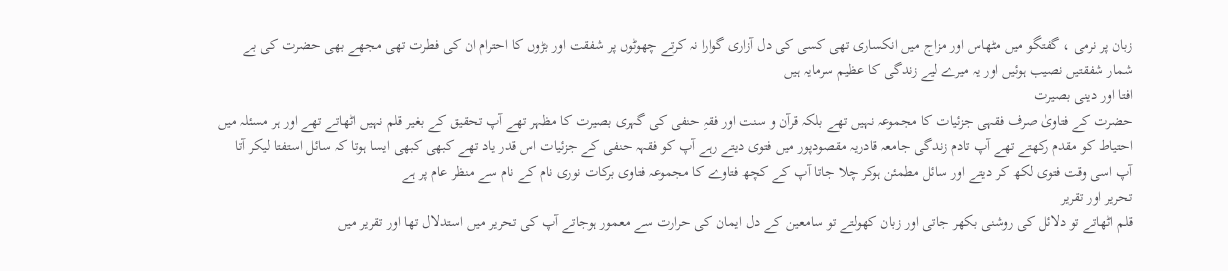زبان پر نرمی ، گفتگو میں مٹھاس اور مزاج میں انکساری تھی کسی کی دل آزاری گوارا نہ کرتے چھوٹوں پر شفقت اور بڑوں کا احترام ان کی فطرت تھی مجھے بھی حضرت کی بے شمار شفقتیں نصیب ہوئیں اور یہ میرے لیے زندگی کا عظیم سرمایہ ہیں
افتا اور دینی بصیرت
حضرت کے فتاویٰ صرف فقہی جزئیات کا مجموعہ نہیں تھے بلکہ قرآن و سنت اور فقہِ حنفی کی گہری بصیرت کا مظہر تھے آپ تحقیق کے بغیر قلم نہیں اٹھاتے تھے اور ہر مسئلہ میں احتیاط کو مقدم رکھتے تھے آپ تادم زندگی جامعہ قادریہ مقصودپور میں فتوی دیتے رہے آپ کو فقہہ حنفی کے جزئیات اس قدر یاد تھے کبھی کبھی ایسا ہوتا کہ سائل استفتا لیکر آتا آپ اسی وقت فتوی لکھ کر دیتے اور سائل مطمئن ہوکر چلا جاتا آپ کے کچھ فتاوے کا مجموعہ فتاوی برکات نوری نام کے نام سے منظر عام پر ہے
تحریر اور تقریر
قلم اٹھاتے تو دلائل کی روشنی بکھر جاتی اور زبان کھولتے تو سامعین کے دل ایمان کی حرارت سے معمور ہوجاتے آپ کی تحریر میں استدلال تھا اور تقریر میں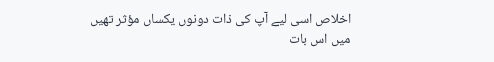اخلاص اسی لیے آپ کی ذات دونوں یکساں مؤثر تھیں میں اس بات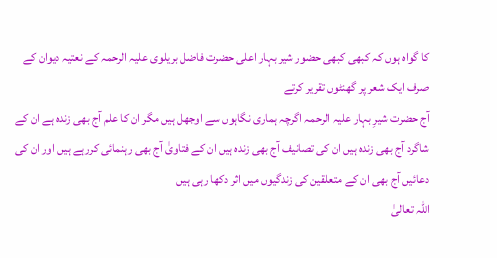کا گواہ ہوں کہ کبھی کبھی حضور شیر بہار اعلی حضرت فاضل بریلوی علیہ الرحمہ کے نعتیہ دیوان کے صرف ایک شعر پر گھنٹوں تقریر کرتے
آج حضرت شیرِ بہار علیہ الرحمہ اگرچہ ہماری نگاہوں سے اوجھل ہیں مگر ان کا علم آج بھی زندہ ہے ان کے شاگرد آج بھی زندہ ہیں ان کی تصانیف آج بھی زندہ ہیں ان کے فتاویٰ آج بھی رہنمائی کررہے ہیں اور ان کی دعائیں آج بھی ان کے متعلقین کی زندگیوں میں اثر دکھا رہی ہیں
اللہ تعالیٰ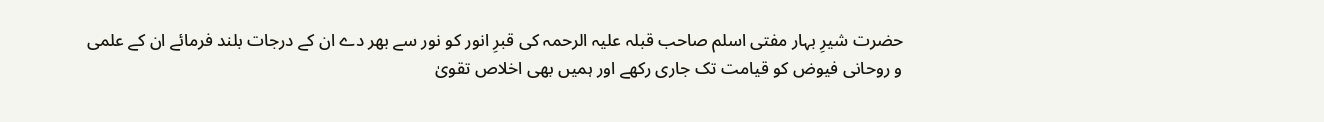حضرت شیرِ بہار مفتی اسلم صاحب قبلہ علیہ الرحمہ کی قبرِ انور کو نور سے بھر دے ان کے درجات بلند فرمائے ان کے علمی و روحانی فیوض کو قیامت تک جاری رکھے اور ہمیں بھی اخلاص تقویٰ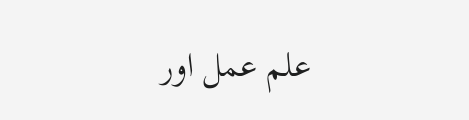علم عمل اور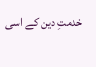خدمتِ دین کے اسی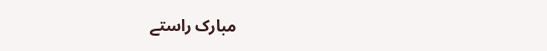مبارک راستے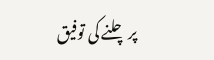پر چلنے کی توفیق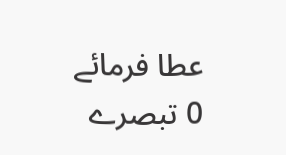عطا فرمائے
0 تبصرے